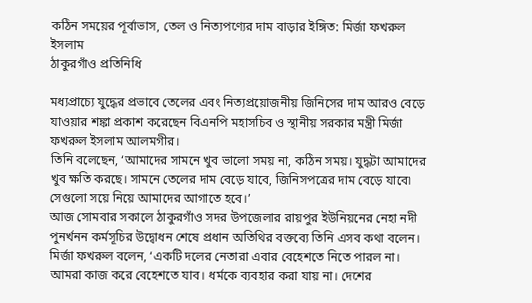কঠিন সময়ের পূর্বাভাস, তেল ও নিত্যপণ্যের দাম বাড়ার ইঙ্গিত: মির্জা ফখরুল ইসলাম
ঠাকুরগাঁও প্রতিনিধি

মধ্যপ্রাচ্যে যুদ্ধের প্রভাবে তেলের এবং নিত্যপ্রয়োজনীয় জিনিসের দাম আরও বেড়ে যাওয়ার শঙ্কা প্রকাশ করেছেন বিএনপি মহাসচিব ও স্থানীয় সরকার মন্ত্রী মির্জা ফখরুল ইসলাম আলমগীর।
তিনি বলেছেন, ‘আমাদের সামনে খুব ভালো সময় না, কঠিন সময়। যুদ্ধটা আমাদের খুব ক্ষতি করছে। সামনে তেলের দাম বেড়ে যাবে, জিনিসপত্রের দাম বেড়ে যাবে৷ সেগুলো সয়ে নিয়ে আমাদের আগাতে হবে।’
আজ সোমবার সকালে ঠাকুরগাঁও সদর উপজেলার রায়পুর ইউনিয়নের নেহা নদী পুনর্খনন কর্মসূচির উদ্বোধন শেষে প্রধান অতিথির বক্তব্যে তিনি এসব কথা বলেন।
মির্জা ফখরুল বলেন, ‘একটি দলের নেতারা এবার বেহেশতে নিতে পারল না। আমরা কাজ করে বেহেশতে যাব। ধর্মকে ব্যবহার করা যায় না। দেশের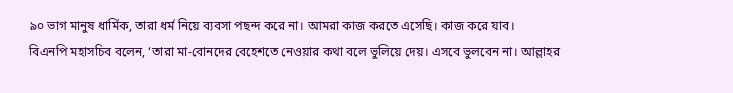৯০ ভাগ মানুষ ধার্মিক, তারা ধর্ম নিয়ে ব্যবসা পছন্দ করে না। আমরা কাজ করতে এসেছি। কাজ করে যাব।
বিএনপি মহাসচিব বলেন, ‘তারা মা-বোনদের বেহেশতে নেওয়ার কথা বলে ভুলিয়ে দেয়। এসবে ভুলবেন না। আল্লাহর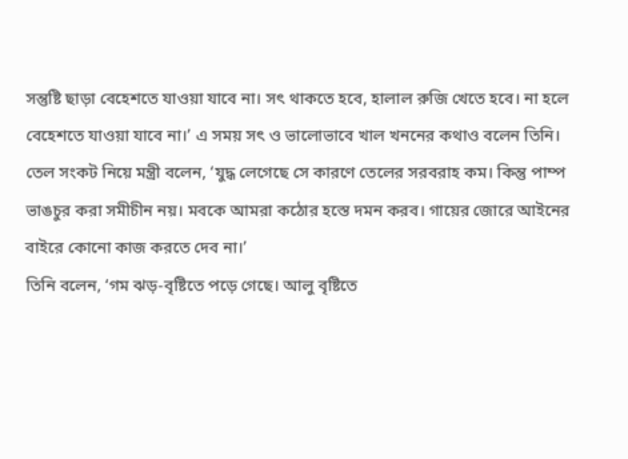সন্তুষ্টি ছাড়া বেহেশতে যাওয়া যাবে না। সৎ থাকতে হবে, হালাল রুজি খেতে হবে। না হলে বেহেশতে যাওয়া যাবে না।’ এ সময় সৎ ও ভালোভাবে খাল খননের কথাও বলেন তিনি।
তেল সংকট নিয়ে মন্ত্রী বলেন, ‘যুদ্ধ লেগেছে সে কারণে তেলের সরবরাহ কম। কিন্তু পাম্প ভাঙচুর করা সমীচীন নয়। মবকে আমরা কঠোর হস্তে দমন করব। গায়ের জোরে আইনের বাইরে কোনো কাজ করতে দেব না।’
তিনি বলেন, ‘গম ঝড়-বৃষ্টিতে পড়ে গেছে। আলু বৃষ্টিতে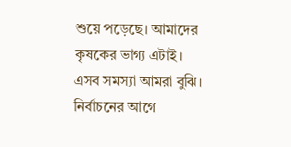শুয়ে পড়েছে। আমাদের কৃষকের ভাগ্য এটাই। এসব সমস্যা আমরা বুঝি। নির্বাচনের আগে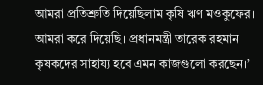আমরা প্রতিশ্রুতি দিয়েছিলাম কৃষি ঋণ মওকুফের। আমরা করে দিয়েছি। প্রধানমন্ত্রী তারেক রহমান কৃষকদের সাহায্য হবে এমন কাজগুলো করছেন।’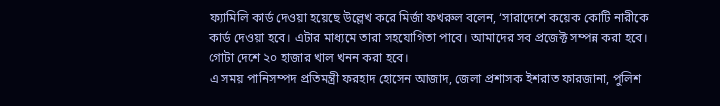ফ্যামিলি কার্ড দেওয়া হয়েছে উল্লেখ করে মির্জা ফখরুল বলেন, ‘সারাদেশে কয়েক কোটি নারীকে কার্ড দেওয়া হবে। এটার মাধ্যমে তারা সহযোগিতা পাবে। আমাদের সব প্রজেক্ট সম্পন্ন করা হবে। গোটা দেশে ২০ হাজার খাল খনন করা হবে।
এ সময় পানিসম্পদ প্রতিমন্ত্রী ফরহাদ হোসেন আজাদ, জেলা প্রশাসক ইশরাত ফারজানা, পুলিশ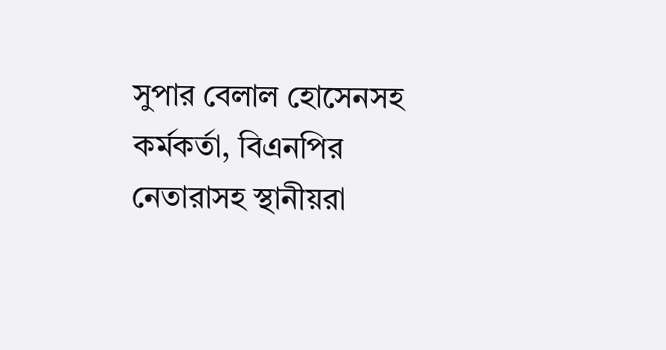সুপার বেলাল হোসেনসহ কর্মকর্তা, বিএনপির নেতারাসহ স্থানীয়রা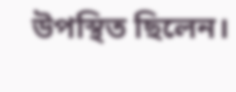উপস্থিত ছিলেন।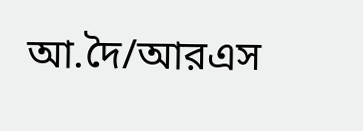আ.দৈ/আরএস